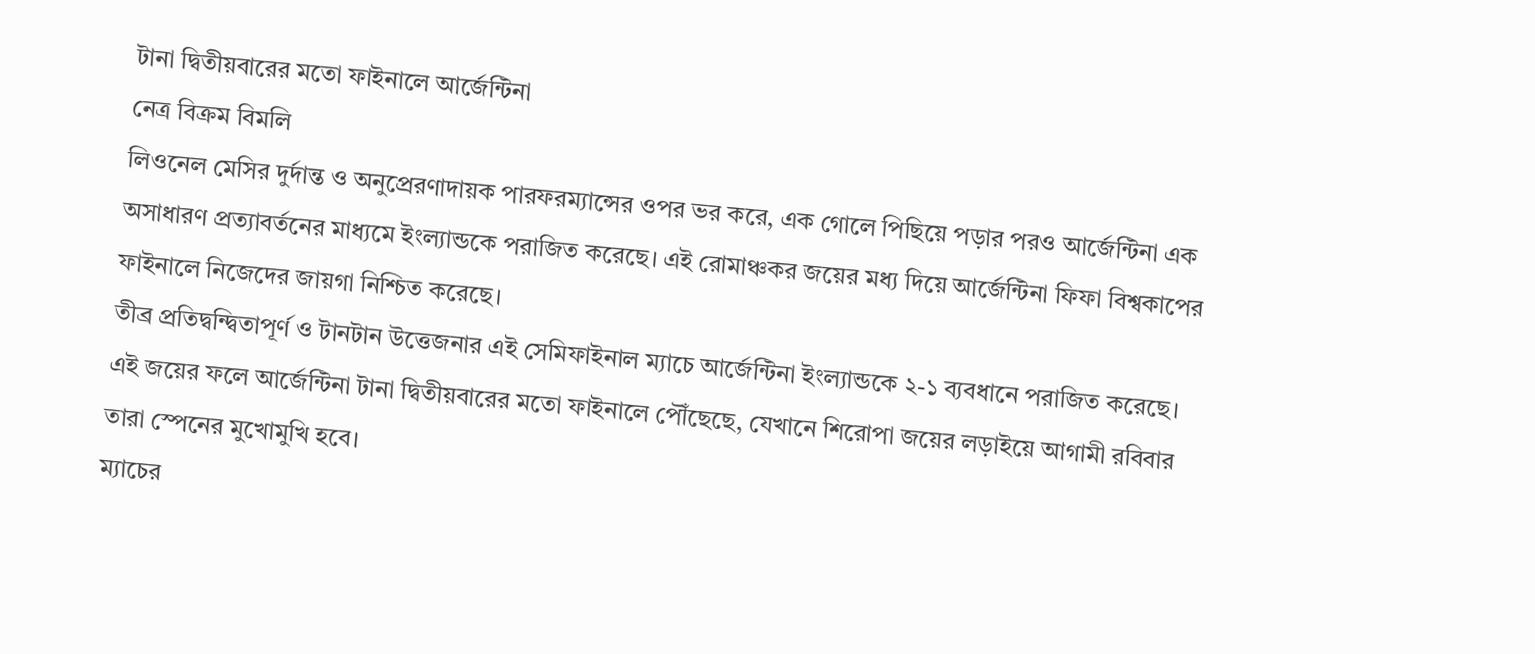টানা দ্বিতীয়বারের মতো ফাইনালে আর্জেন্টিনা
নেত্র বিক্রম বিমলি
লিওনেল মেসির দুর্দান্ত ও অনুপ্রেরণাদায়ক পারফরম্যান্সের ওপর ভর করে, এক গোলে পিছিয়ে পড়ার পরও আর্জেন্টিনা এক অসাধারণ প্রত্যাবর্তনের মাধ্যমে ইংল্যান্ডকে পরাজিত করেছে। এই রোমাঞ্চকর জয়ের মধ্য দিয়ে আর্জেন্টিনা ফিফা বিশ্বকাপের ফাইনালে নিজেদের জায়গা নিশ্চিত করেছে।
তীব্র প্রতিদ্বন্দ্বিতাপূর্ণ ও টানটান উত্তেজনার এই সেমিফাইনাল ম্যাচে আর্জেন্টিনা ইংল্যান্ডকে ২-১ ব্যবধানে পরাজিত করেছে। এই জয়ের ফলে আর্জেন্টিনা টানা দ্বিতীয়বারের মতো ফাইনালে পৌঁছেছে, যেখানে শিরোপা জয়ের লড়াইয়ে আগামী রবিবার তারা স্পেনের মুখোমুখি হবে।
ম্যাচের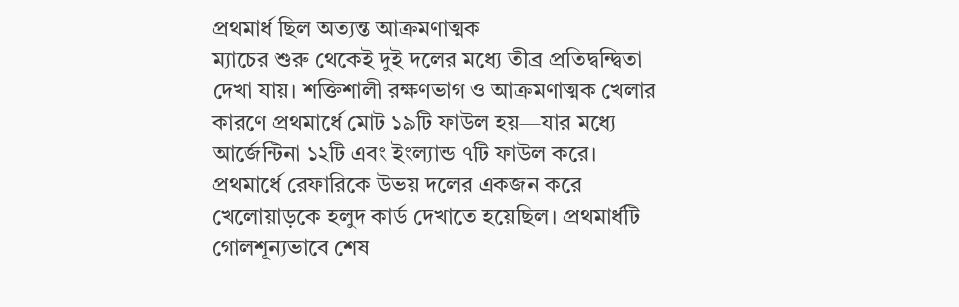প্রথমার্ধ ছিল অত্যন্ত আক্রমণাত্মক
ম্যাচের শুরু থেকেই দুই দলের মধ্যে তীব্র প্রতিদ্বন্দ্বিতা দেখা যায়। শক্তিশালী রক্ষণভাগ ও আক্রমণাত্মক খেলার কারণে প্রথমার্ধে মোট ১৯টি ফাউল হয়—যার মধ্যে আর্জেন্টিনা ১২টি এবং ইংল্যান্ড ৭টি ফাউল করে। প্রথমার্ধে রেফারিকে উভয় দলের একজন করে খেলোয়াড়কে হলুদ কার্ড দেখাতে হয়েছিল। প্রথমার্ধটি গোলশূন্যভাবে শেষ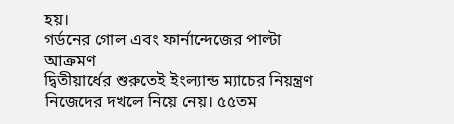হয়।
গর্ডনের গোল এবং ফার্নান্দেজের পাল্টা আক্রমণ
দ্বিতীয়ার্ধের শুরুতেই ইংল্যান্ড ম্যাচের নিয়ন্ত্রণ নিজেদের দখলে নিয়ে নেয়। ৫৫তম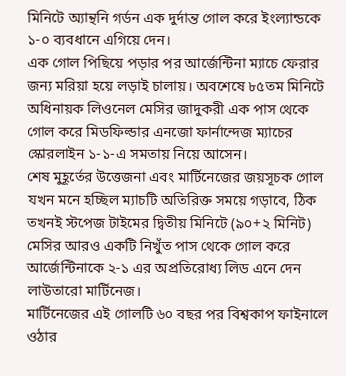মিনিটে অ্যান্থনি গর্ডন এক দুর্দান্ত গোল করে ইংল্যান্ডকে ১-০ ব্যবধানে এগিয়ে দেন।
এক গোল পিছিয়ে পড়ার পর আর্জেন্টিনা ম্যাচে ফেরার জন্য মরিয়া হয়ে লড়াই চালায়। অবশেষে ৮৫তম মিনিটে অধিনায়ক লিওনেল মেসির জাদুকরী এক পাস থেকে গোল করে মিডফিল্ডার এনজো ফার্নান্দেজ ম্যাচের স্কোরলাইন ১-১-এ সমতায় নিয়ে আসেন।
শেষ মুহূর্তের উত্তেজনা এবং মার্টিনেজের জয়সূচক গোল
যখন মনে হচ্ছিল ম্যাচটি অতিরিক্ত সময়ে গড়াবে, ঠিক তখনই স্টপেজ টাইমের দ্বিতীয় মিনিটে (৯০+২ মিনিট) মেসির আরও একটি নিখুঁত পাস থেকে গোল করে আর্জেন্টিনাকে ২-১ এর অপ্রতিরোধ্য লিড এনে দেন লাউতারো মার্টিনেজ।
মার্টিনেজের এই গোলটি ৬০ বছর পর বিশ্বকাপ ফাইনালে ওঠার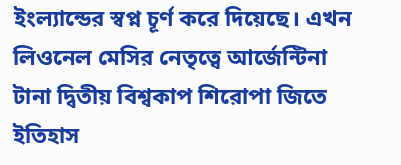ইংল্যান্ডের স্বপ্ন চূর্ণ করে দিয়েছে। এখন লিওনেল মেসির নেতৃত্বে আর্জেন্টিনা টানা দ্বিতীয় বিশ্বকাপ শিরোপা জিতে ইতিহাস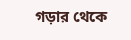গড়ার থেকে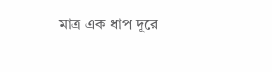মাত্র এক ধাপ দূরে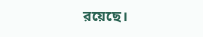রয়েছে।